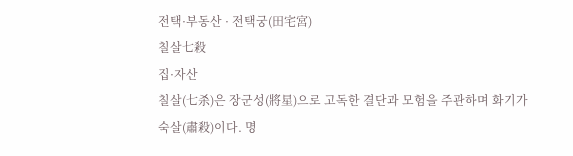전택·부동산 · 전택궁(田宅宮)
칠살七殺
집·자산
칠살(七杀)은 장군성(將星)으로 고독한 결단과 모험을 주관하며 화기가 숙살(肅殺)이다. 명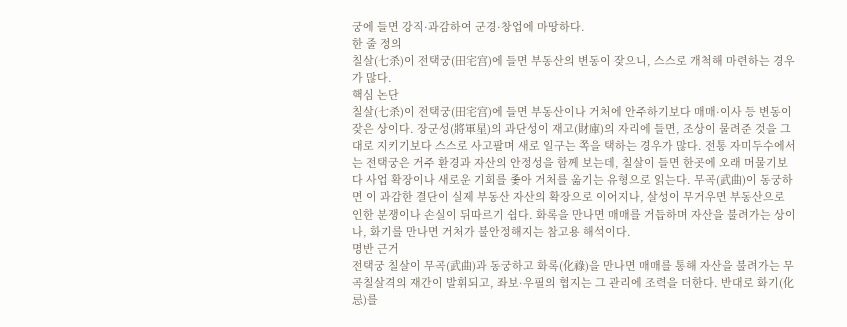궁에 들면 강직·과감하여 군경·창업에 마땅하다.
한 줄 정의
칠살(七杀)이 전택궁(田宅宫)에 들면 부동산의 변동이 잦으니, 스스로 개척해 마련하는 경우가 많다.
핵심 논단
칠살(七杀)이 전택궁(田宅宫)에 들면 부동산이나 거처에 안주하기보다 매매·이사 등 변동이 잦은 상이다. 장군성(將軍星)의 과단성이 재고(財庫)의 자리에 들면, 조상이 물려준 것을 그대로 지키기보다 스스로 사고팔며 새로 일구는 쪽을 택하는 경우가 많다. 전통 자미두수에서는 전택궁은 거주 환경과 자산의 안정성을 함께 보는데, 칠살이 들면 한곳에 오래 머물기보다 사업 확장이나 새로운 기회를 좇아 거처를 옮기는 유형으로 읽는다. 무곡(武曲)이 동궁하면 이 과감한 결단이 실제 부동산 자산의 확장으로 이어지나, 살성이 무거우면 부동산으로 인한 분쟁이나 손실이 뒤따르기 쉽다. 화록을 만나면 매매를 거듭하며 자산을 불려가는 상이나, 화기를 만나면 거처가 불안정해지는 참고용 해석이다.
명반 근거
전택궁 칠살이 무곡(武曲)과 동궁하고 화록(化祿)을 만나면 매매를 통해 자산을 불려가는 무곡칠살격의 재간이 발휘되고, 좌보·우필의 협지는 그 관리에 조력을 더한다. 반대로 화기(化忌)를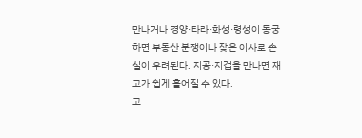만나거나 경양·타라·화성·령성이 동궁하면 부동산 분쟁이나 잦은 이사로 손실이 우려된다. 지공·지겁을 만나면 재고가 쉽게 흩어질 수 있다.
고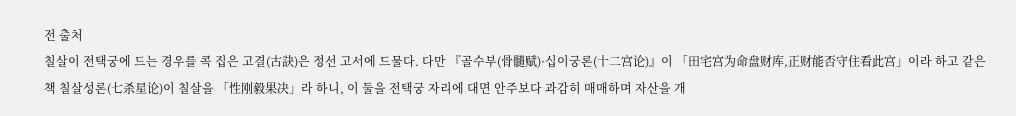전 출처
칠살이 전택궁에 드는 경우를 콕 집은 고결(古訣)은 정선 고서에 드물다. 다만 『골수부(骨髓赋)·십이궁론(十二宫论)』이 「田宅宫为命盘财库,正财能否守住看此宫」이라 하고 같은 책 칠살성론(七杀星论)이 칠살을 「性刚毅果决」라 하니, 이 둘을 전택궁 자리에 대면 안주보다 과감히 매매하며 자산을 개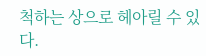척하는 상으로 헤아릴 수 있다.